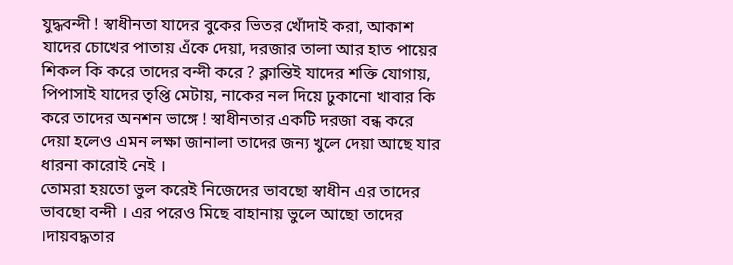যুদ্ধবন্দী ! স্বাধীনতা যাদের বুকের ভিতর খোঁদাই করা, আকাশ যাদের চোখের পাতায় এঁকে দেয়া, দরজার তালা আর হাত পায়ের শিকল কি করে তাদের বন্দী করে ? ক্লান্তিই যাদের শক্তি যোগায়, পিপাসাই যাদের তৃপ্তি মেটায়, নাকের নল দিয়ে ঢুকানো খাবার কি করে তাদের অনশন ভাঙ্গে ! স্বাধীনতার একটি দরজা বন্ধ করে দেয়া হলেও এমন লক্ষা জানালা তাদের জন্য খুলে দেয়া আছে যার ধারনা কারোই নেই ।
তোমরা হয়তো ভুল করেই নিজেদের ভাবছো স্বাধীন এর তাদের ভাবছো বন্দী । এর পরেও মিছে বাহানায় ভুলে আছো তাদের ।দায়বদ্ধতার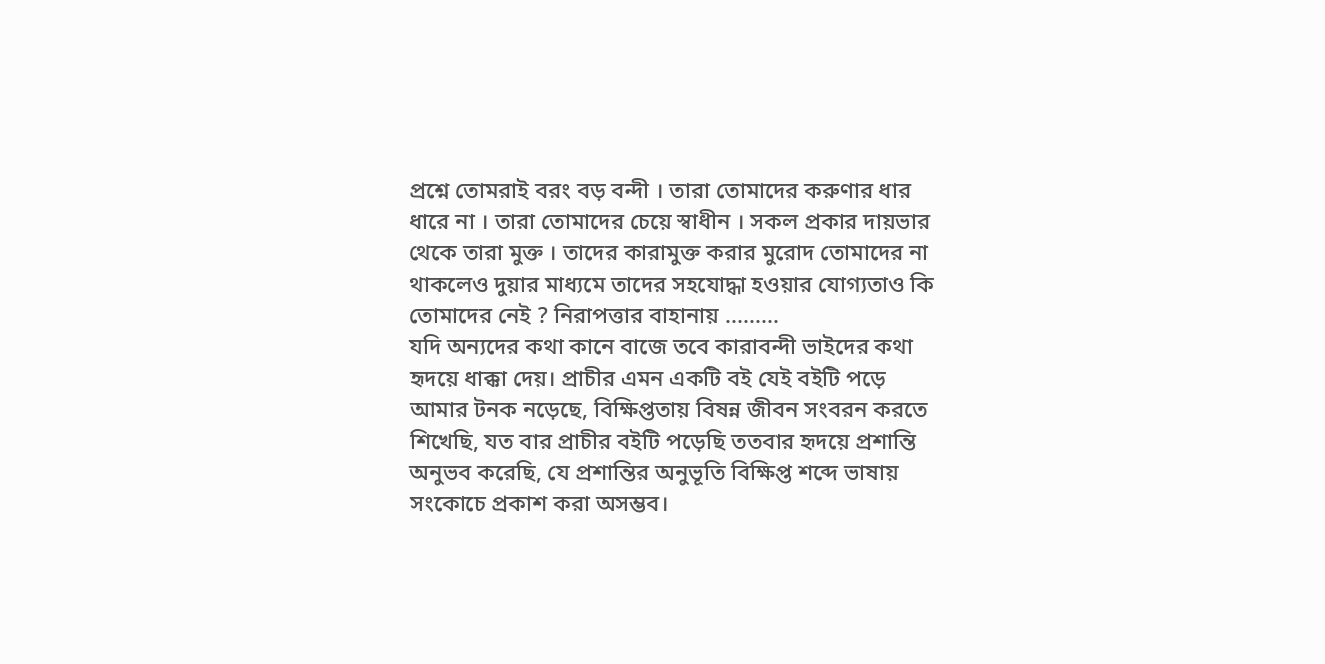প্রশ্নে তোমরাই বরং বড় বন্দী । তারা তোমাদের করুণার ধার ধারে না । তারা তোমাদের চেয়ে স্বাধীন । সকল প্রকার দায়ভার থেকে তারা মুক্ত । তাদের কারামুক্ত করার মুরোদ তোমাদের না থাকলেও দুয়ার মাধ্যমে তাদের সহযোদ্ধা হওয়ার যোগ্যতাও কি তোমাদের নেই ? নিরাপত্তার বাহানায় .........
যদি অন্যদের কথা কানে বাজে তবে কারাবন্দী ভাইদের কথা হৃদয়ে ধাক্কা দেয়। প্রাচীর এমন একটি বই যেই বইটি পড়ে আমার টনক নড়েছে, বিক্ষিপ্ততায় বিষন্ন জীবন সংবরন করতে শিখেছি, যত বার প্রাচীর বইটি পড়েছি ততবার হৃদয়ে প্রশান্তি অনুভব করেছি, যে প্রশান্তির অনুভূতি বিক্ষিপ্ত শব্দে ভাষায় সংকোচে প্রকাশ করা অসম্ভব।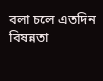বলা চলে এতদিন বিষন্নতা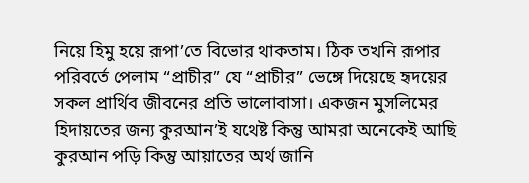নিয়ে হিমু হয়ে রূপা’তে বিভোর থাকতাম। ঠিক তখনি রূপার পরিবর্তে পেলাম “প্রাচীর” যে “প্রাচীর” ভেঙ্গে দিয়েছে হৃদয়ের সকল প্রার্থিব জীবনের প্রতি ভালোবাসা। একজন মুসলিমের হিদায়তের জন্য কুরআন’ই যথেষ্ট কিন্তু আমরা অনেকেই আছি কুরআন পড়ি কিন্তু আয়াতের অর্থ জানি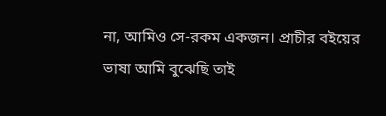না, আমিও সে-রকম একজন। প্রাচীর বইয়ের ভাষা আমি বুঝেছি তাই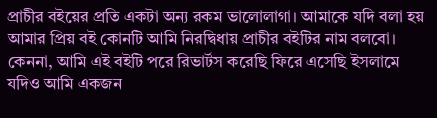প্রাচীর বইয়ের প্রতি একটা অন্য রকম ভালোলাগা। আমাকে যদি বলা হয় আমার প্রিয় বই কোনটি আমি নিরদ্বিধায় প্রাচীর বইটির নাম বলবো। কেননা, আমি এই বইটি পরে রিভার্টস করেছি ফিরে এসেছি ইসলামে যদিও আমি একজন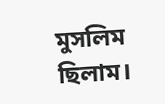মুসলিম ছিলাম।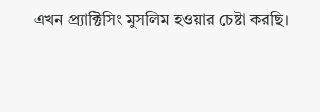এখন প্র্যাক্টিসিং মুসলিম হওয়ার চেষ্টা করছি।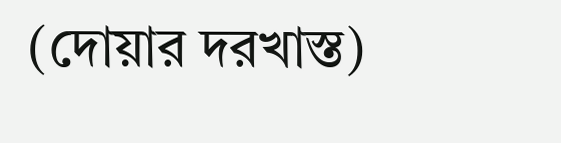(দোয়ার দরখাস্ত)